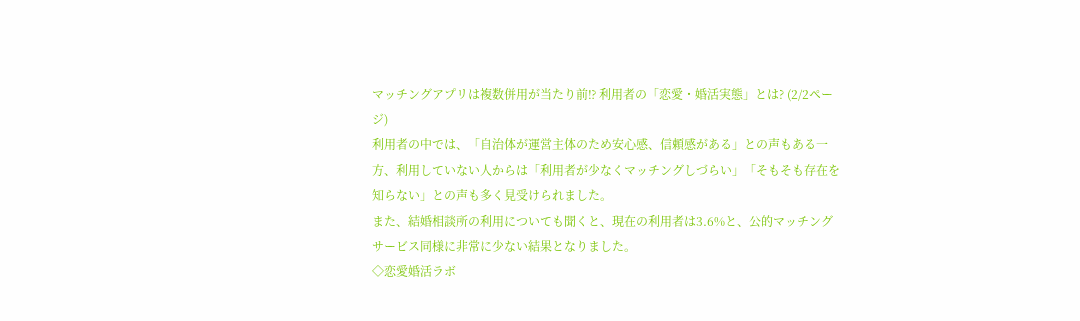マッチングアプリは複数併用が当たり前⁉ 利用者の「恋愛・婚活実態」とは? (2/2ページ)
利用者の中では、「自治体が運営主体のため安心感、信頼感がある」との声もある一方、利用していない人からは「利用者が少なくマッチングしづらい」「そもそも存在を知らない」との声も多く見受けられました。
また、結婚相談所の利用についても聞くと、現在の利用者は3.6%と、公的マッチングサービス同様に非常に少ない結果となりました。
◇恋愛婚活ラボ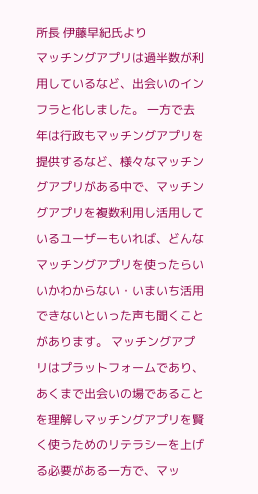所長 伊藤早紀氏より
マッチングアプリは過半数が利用しているなど、出会いのインフラと化しました。 一方で去年は行政もマッチングアプリを提供するなど、様々なマッチングアプリがある中で、マッチングアプリを複数利用し活用しているユーザーもいれば、どんなマッチングアプリを使ったらいいかわからない・いまいち活用できないといった声も聞くことがあります。 マッチングアプリはプラットフォームであり、あくまで出会いの場であることを理解しマッチングアプリを賢く使うためのリテラシーを上げる必要がある一方で、マッ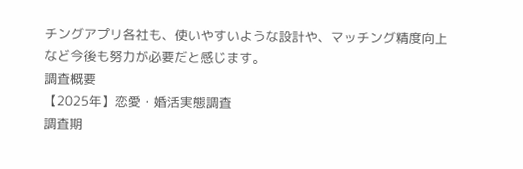チングアプリ各社も、使いやすいような設計や、マッチング精度向上など今後も努力が必要だと感じます。
調査概要
【2025年】恋愛・婚活実態調査
調査期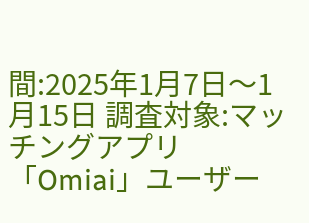間:2025年1月7日〜1月15日 調査対象:マッチングアプリ「Omiai」ユーザー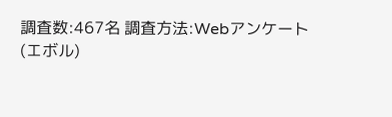調査数:467名 調査方法:Webアンケート
(エボル)